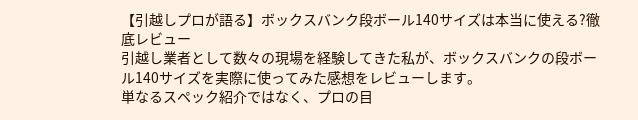【引越しプロが語る】ボックスバンク段ボール140サイズは本当に使える?徹底レビュー
引越し業者として数々の現場を経験してきた私が、ボックスバンクの段ボール140サイズを実際に使ってみた感想をレビューします。
単なるスペック紹介ではなく、プロの目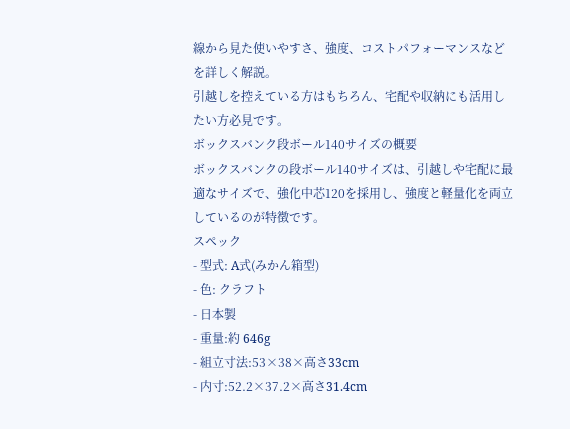線から見た使いやすさ、強度、コストパフォーマンスなどを詳しく解説。
引越しを控えている方はもちろん、宅配や収納にも活用したい方必見です。
ボックスバンク段ボール140サイズの概要
ボックスバンクの段ボール140サイズは、引越しや宅配に最適なサイズで、強化中芯120を採用し、強度と軽量化を両立しているのが特徴です。
スペック
- 型式: A式(みかん箱型)
- 色: クラフト
- 日本製
- 重量:約 646g
- 組立寸法:53×38×高さ33cm
- 内寸:52.2×37.2×高さ31.4cm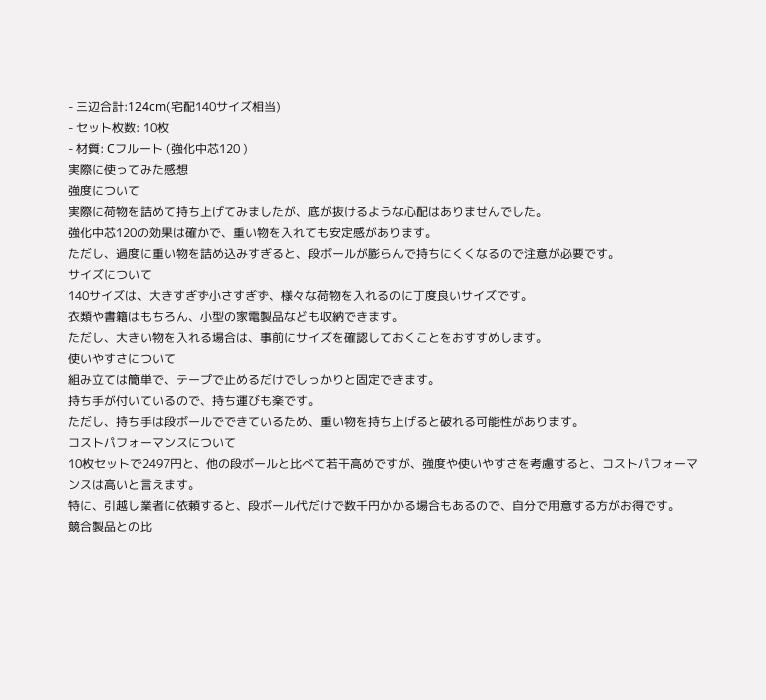- 三辺合計:124cm(宅配140サイズ相当)
- セット枚数: 10枚
- 材質: Cフルート (強化中芯120 )
実際に使ってみた感想
強度について
実際に荷物を詰めて持ち上げてみましたが、底が抜けるような心配はありませんでした。
強化中芯120の効果は確かで、重い物を入れても安定感があります。
ただし、過度に重い物を詰め込みすぎると、段ボールが膨らんで持ちにくくなるので注意が必要です。
サイズについて
140サイズは、大きすぎず小さすぎず、様々な荷物を入れるのに丁度良いサイズです。
衣類や書籍はもちろん、小型の家電製品なども収納できます。
ただし、大きい物を入れる場合は、事前にサイズを確認しておくことをおすすめします。
使いやすさについて
組み立ては簡単で、テープで止めるだけでしっかりと固定できます。
持ち手が付いているので、持ち運びも楽です。
ただし、持ち手は段ボールでできているため、重い物を持ち上げると破れる可能性があります。
コストパフォーマンスについて
10枚セットで2497円と、他の段ボールと比べて若干高めですが、強度や使いやすさを考慮すると、コストパフォーマンスは高いと言えます。
特に、引越し業者に依頼すると、段ボール代だけで数千円かかる場合もあるので、自分で用意する方がお得です。
競合製品との比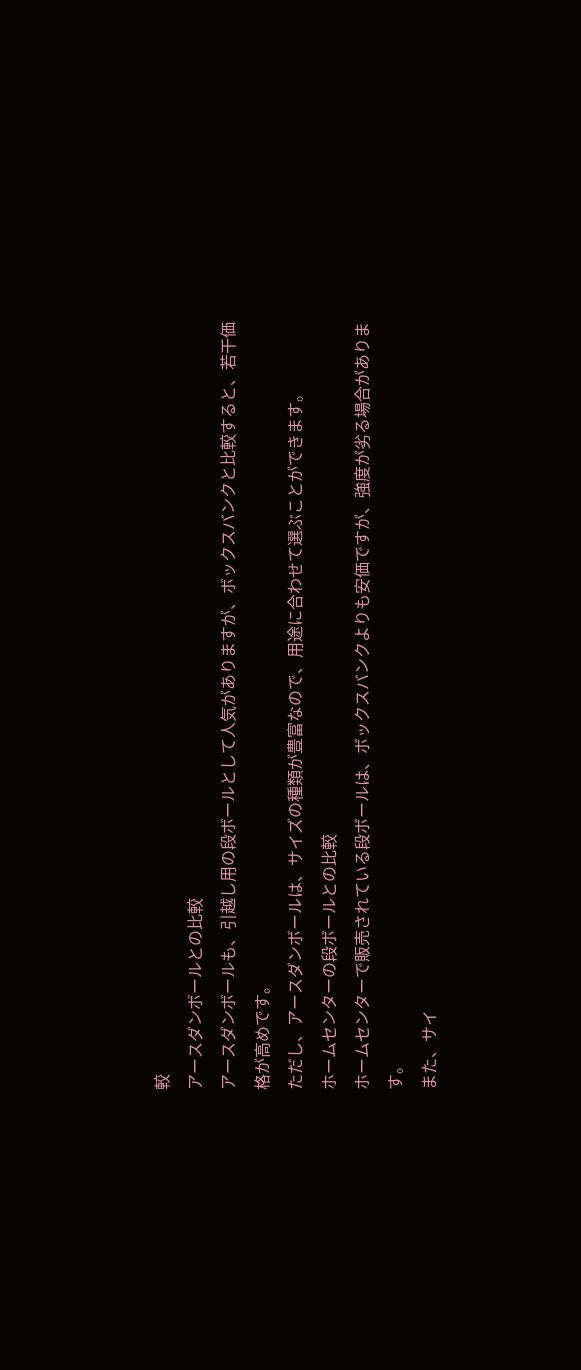較
アースダンボールとの比較
アースダンボールも、引越し用の段ボールとして人気がありますが、ボックスバンクと比較すると、若干価格が高めです。
ただし、アースダンボールは、サイズの種類が豊富なので、用途に合わせて選ぶことができます。
ホームセンターの段ボールとの比較
ホームセンターで販売されている段ボールは、ボックスバンクよりも安価ですが、強度が劣る場合があります。
また、サイ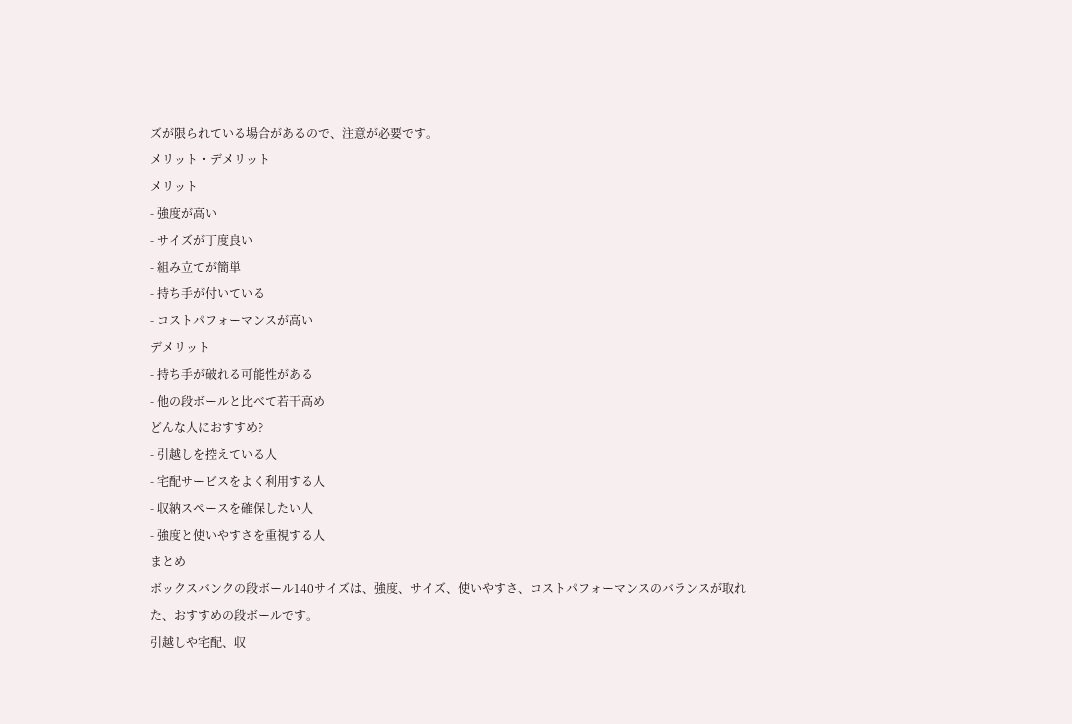ズが限られている場合があるので、注意が必要です。
メリット・デメリット
メリット
- 強度が高い
- サイズが丁度良い
- 組み立てが簡単
- 持ち手が付いている
- コストパフォーマンスが高い
デメリット
- 持ち手が破れる可能性がある
- 他の段ボールと比べて若干高め
どんな人におすすめ?
- 引越しを控えている人
- 宅配サービスをよく利用する人
- 収納スペースを確保したい人
- 強度と使いやすさを重視する人
まとめ
ボックスバンクの段ボール140サイズは、強度、サイズ、使いやすさ、コストパフォーマンスのバランスが取れた、おすすめの段ボールです。
引越しや宅配、収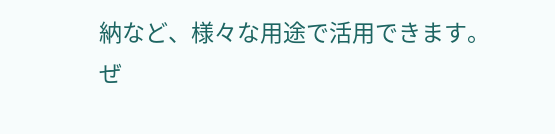納など、様々な用途で活用できます。
ぜ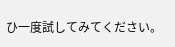ひ一度試してみてください。